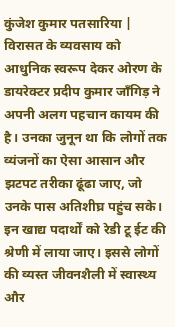कुंजेश कुमार पतसारिया | विरासत के व्यवसाय को आधुनिक स्वरूप देकर ओरण के डायरेक्टर प्रदीप कुमार जाँगिड़ ने अपनी अलग पहचान कायम की है। उनका जुनून था कि लोगों तक व्यंजनों का ऐसा आसान और झटपट तरीका ढूंढा जाए, जो उनके पास अतिशीघ्र पहुंच सके। इन खाद्य पदार्थों को रेडी टू ईट की श्रेणी में लाया जाए। इससे लोगों की व्यस्त जीवनशैली में स्वास्थ्य और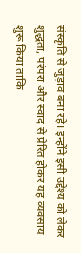संस्कृति से जुड़ाव बना रहे। इन्होंने इसी उद्देश्य को लेकर शुद्धता, परंपरा और स्वाद से प्रेरित होकर यह व्यवसाय शुरू किया ताकि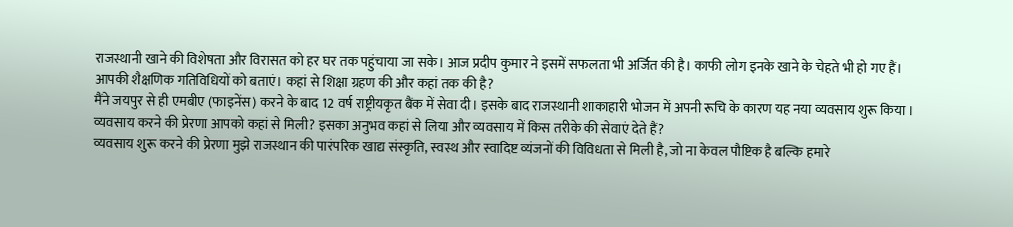राजस्थानी खाने की विशेषता और विरासत को हर घर तक पहुंचाया जा सके। आज प्रदीप कुमार ने इसमें सफलता भी अर्जित की है। काफी लोग इनके खाने के चेहते भी हो गए हैं।
आपकी शैक्षणिक गतिविधियों को बताएं। कहां से शिक्षा ग्रहण की और कहां तक की है?
मैंने जयपुर से ही एमबीए (फाइनेंस) करने के बाद 12 वर्ष राष्ट्रीयकृत बैंक में सेवा दी। इसके बाद राजस्थानी शाकाहारी भोजन में अपनी रूचि के कारण यह नया व्यवसाय शुरू किया ।
व्यवसाय करने की प्रेरणा आपको कहां से मिली? इसका अनुभव कहां से लिया और व्यवसाय में किस तरीके की सेवाएं देते हैं?
व्यवसाय शुरू करने की प्रेरणा मुझे राजस्थान की पारंपरिक खाद्य संस्कृति, स्वस्थ और स्वादिष्ट व्यंजनों की विविधता से मिली है, जो ना केवल पौष्टिक है बल्कि हमारे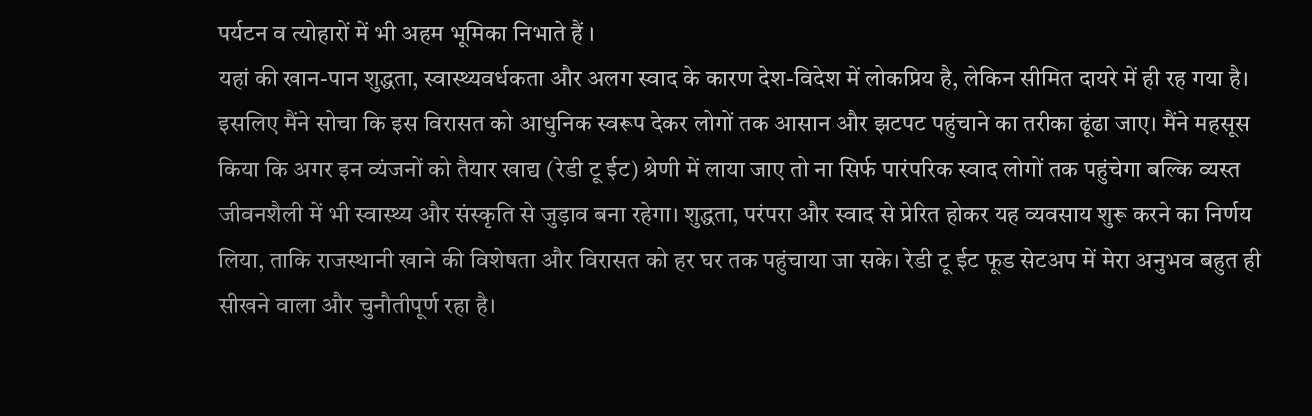पर्यटन व त्योहारों में भी अहम भूमिका निभाते हैं ।
यहां की खान-पान शुद्धता, स्वास्थ्यवर्धकता और अलग स्वाद के कारण देश-विदेश में लोकप्रिय है, लेकिन सीमित दायरे में ही रह गया है। इसलिए मैंने सोचा कि इस विरासत को आधुनिक स्वरूप देकर लोगों तक आसान और झटपट पहुंचाने का तरीका ढूंढा जाए। मैंने महसूस किया कि अगर इन व्यंजनों को तैयार खाद्य (रेडी टू ईट) श्रेणी में लाया जाए तो ना सिर्फ पारंपरिक स्वाद लोगों तक पहुंचेगा बल्कि व्यस्त जीवनशैली में भी स्वास्थ्य और संस्कृति से जुड़ाव बना रहेगा। शुद्धता, परंपरा और स्वाद से प्रेरित होकर यह व्यवसाय शुरू करने का निर्णय लिया, ताकि राजस्थानी खाने की विशेषता और विरासत को हर घर तक पहुंचाया जा सके। रेडी टू ईट फूड सेटअप में मेरा अनुभव बहुत ही सीखने वाला और चुनौतीपूर्ण रहा है।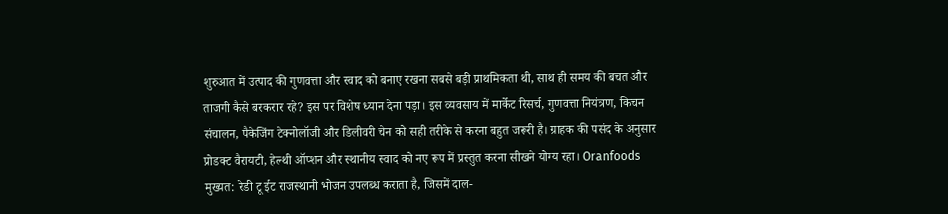शुरुआत में उत्पाद की गुणवत्ता और स्वाद को बनाए रखना सबसे बड़ी प्राथमिकता थी, साथ ही समय की बचत और ताजगी कैसे बरकरार रहे? इस पर विशेष ध्यान देना पड़ा। इस व्यवसाय में मार्केट रिसर्च, गुणवत्ता नियंत्रण, किचन संचालन, पैकेजिंग टेक्नोलॉजी और डिलीवरी चेन को सही तरीके से करना बहुत जरूरी है। ग्राहक की पसंद के अनुसार प्रोडक्ट वैरायटी, हेल्थी ऑप्शन और स्थानीय स्वाद को नए रूप में प्रस्तुत करना सीखने योग्य रहा। Oranfoods मुख्यत: रेडी टू ईट राजस्थानी भोजन उपलब्ध कराता है, जिसमें दाल-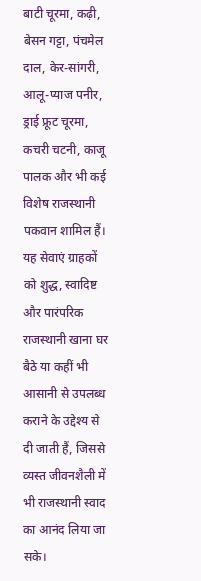बाटी चूरमा, कढ़ी, बेसन गट्टा, पंचमेल दाल, केर-सांगरी, आलू-प्याज पनीर, ड्राई फ्रूट चूरमा, कचरी चटनी, काजू पालक और भी कई विशेष राजस्थानी पकवान शामिल हैं। यह सेवाएं ग्राहकों को शुद्ध, स्वादिष्ट और पारंपरिक राजस्थानी खाना घर बैठे या कहीं भी आसानी से उपलब्ध कराने के उद्देश्य से दी जाती हैं, जिससे व्यस्त जीवनशैली में भी राजस्थानी स्वाद का आनंद लिया जा सके।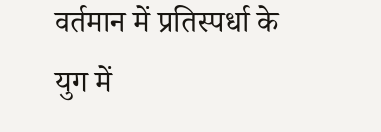वर्तमान में प्रतिस्पर्धा के युग में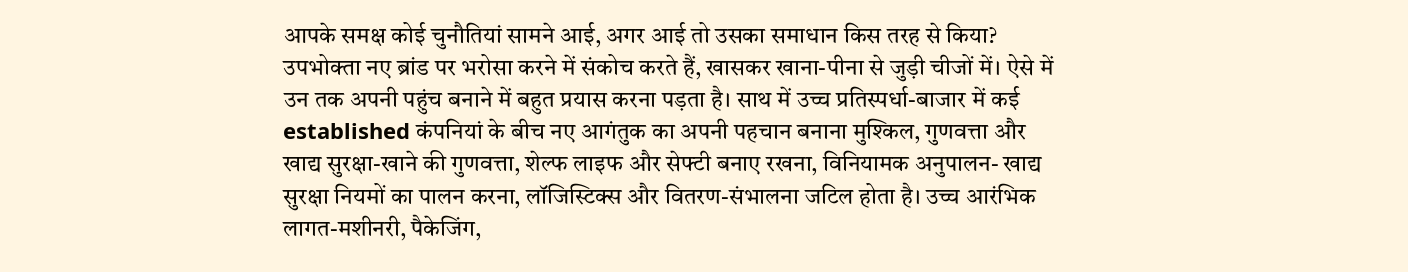आपके समक्ष कोई चुनौतियां सामने आई, अगर आई तो उसका समाधान किस तरह से किया?
उपभोक्ता नए ब्रांड पर भरोसा करने में संकोच करते हैं, खासकर खाना-पीना से जुड़ी चीजों में। ऐसे में उन तक अपनी पहुंच बनाने में बहुत प्रयास करना पड़ता है। साथ में उच्च प्रतिस्पर्धा-बाजार में कई established कंपनियां के बीच नए आगंतुक का अपनी पहचान बनाना मुश्किल, गुणवत्ता और खाद्य सुरक्षा-खाने की गुणवत्ता, शेल्फ लाइफ और सेफ्टी बनाए रखना, विनियामक अनुपालन- खाद्य सुरक्षा नियमों का पालन करना, लॉजिस्टिक्स और वितरण-संभालना जटिल होता है। उच्च आरंभिक लागत-मशीनरी, पैकेजिंग,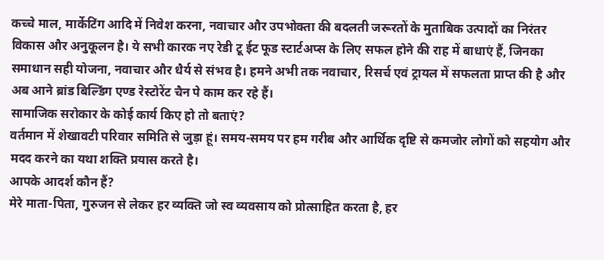कच्चे माल, मार्केटिंग आदि में निवेश करना, नवाचार और उपभोक्ता की बदलती जरूरतों के मुताबिक उत्पादों का निरंतर विकास और अनुकूलन है। ये सभी कारक नए रेडी टू ईट फूड स्टार्टअप्स के लिए सफल होने की राह में बाधाएं हैं, जिनका समाधान सही योजना, नवाचार और धैर्य से संभव है। हमने अभी तक नवाचार, रिसर्च एवं ट्रायल में सफलता प्राप्त की है और अब आने ब्रांड बिल्डिंग एण्ड रेस्टोरेंट चैन पे काम कर रहे हैं।
सामाजिक सरोकार के कोई कार्य किए हो तो बताएं?
वर्तमान में शेखावटी परिवार समिति से जुड़ा हूं। समय-समय पर हम गरीब और आर्थिक दृष्टि से कमजोर लोगों को सहयोग और मदद करने का यथा शक्ति प्रयास करते है।
आपके आदर्श कौन हैं?
मेरे माता-पिता, गुरुजन से लेकर हर व्यक्ति जो स्व व्यवसाय को प्रोत्साहित करता है, हर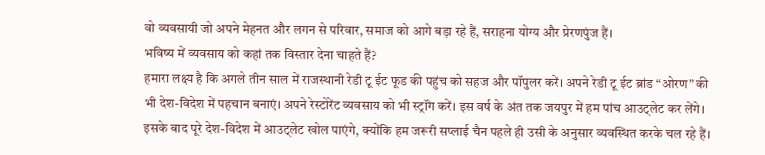वो व्यवसायी जो अपने मेहनत और लगन से परिवार, समाज को आगे बड़ा रहे हैं, सराहना योग्य और प्रेरणपुंज हैं।
भविष्य में व्यवसाय को कहां तक विस्तार देना चाहते हैं?
हमारा लक्ष्य है कि अगले तीन साल में राजस्थानी रेडी टू ईट फूड की पहुंच को सहज और पॉपुलर करें। अपने रेडी टू ईट ब्रांड “ओरण” की भी देश-विदेश में पहचान बनाएं। अपने रेस्टोरेंट व्यवसाय को भी स्ट्रॉंग करें। इस वर्ष के अंत तक जयपुर में हम पांच आउट्लेट कर लेंगे। इसके बाद पूरे देश-विदेश में आउट्लेट खोल पाएंगे, क्योंकि हम जरूरी सप्लाई चैन पहले ही उसी के अनुसार व्यवस्थित करके चल रहे हैं।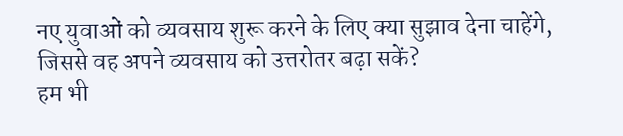नए युवाओं को व्यवसाय शुरू करने के लिए क्या सुझाव देना चाहेंगे, जिससे वह अपने व्यवसाय को उत्तरोतर बढ़ा सकें?
हम भी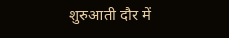शुरुआती दौर में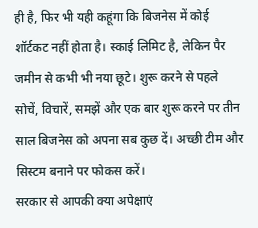ही है, फिर भी यही कहूंगा कि बिजनेस में कोई शॉर्टकट नहीं होता है। स्काई लिमिट है, लेकिन पैर जमीन से कभी भी नया छूटे। शुरू करने से पहले सोचें, विचारें, समझें और एक बार शुरू करने पर तीन साल बिजनेस को अपना सब कुछ दें। अच्छी टीम और सिस्टम बनाने पर फोकस करें।
सरकार से आपकी क्या अपेक्षाएं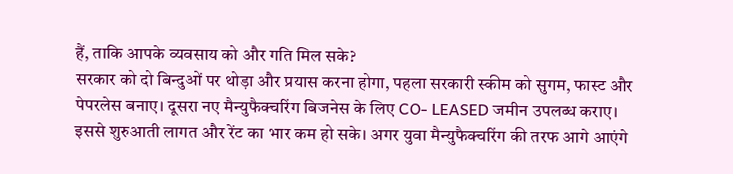हैं, ताकि आपके व्यवसाय को और गति मिल सके?
सरकार को दो बिन्दुओं पर थोड़ा और प्रयास करना होगा, पहला सरकारी स्कीम को सुगम, फास्ट और पेपरलेस बनाए। दूसरा नए मैन्युफैक्चरिंग बिजनेस के लिए CO- LEASED जमीन उपलब्ध कराए। इससे शुरुआती लागत और रेंट का भार कम हो सके। अगर युवा मैन्युफैक्चरिंग की तरफ आगे आएंगे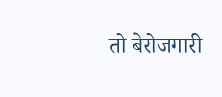तो बेरोजगारी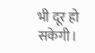भी दूर हो सकेगी।